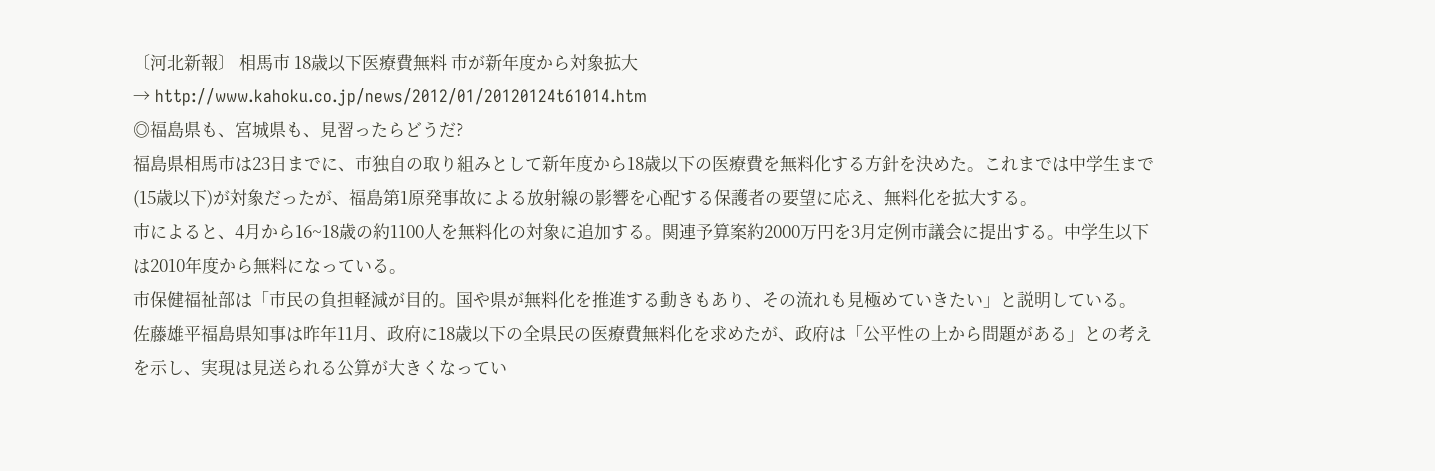〔河北新報〕 相馬市 18歳以下医療費無料 市が新年度から対象拡大
→ http://www.kahoku.co.jp/news/2012/01/20120124t61014.htm
◎福島県も、宮城県も、見習ったらどうだ?
福島県相馬市は23日までに、市独自の取り組みとして新年度から18歳以下の医療費を無料化する方針を決めた。これまでは中学生まで(15歳以下)が対象だったが、福島第1原発事故による放射線の影響を心配する保護者の要望に応え、無料化を拡大する。
市によると、4月から16~18歳の約1100人を無料化の対象に追加する。関連予算案約2000万円を3月定例市議会に提出する。中学生以下は2010年度から無料になっている。
市保健福祉部は「市民の負担軽減が目的。国や県が無料化を推進する動きもあり、その流れも見極めていきたい」と説明している。
佐藤雄平福島県知事は昨年11月、政府に18歳以下の全県民の医療費無料化を求めたが、政府は「公平性の上から問題がある」との考えを示し、実現は見送られる公算が大きくなってい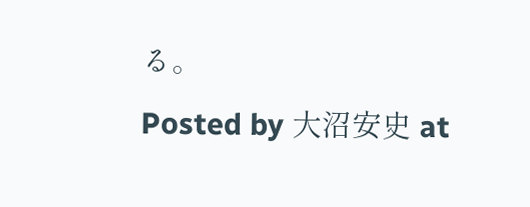る。
Posted by 大沼安史 at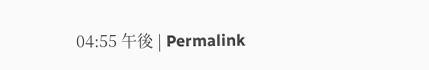04:55 午後 | Permalink